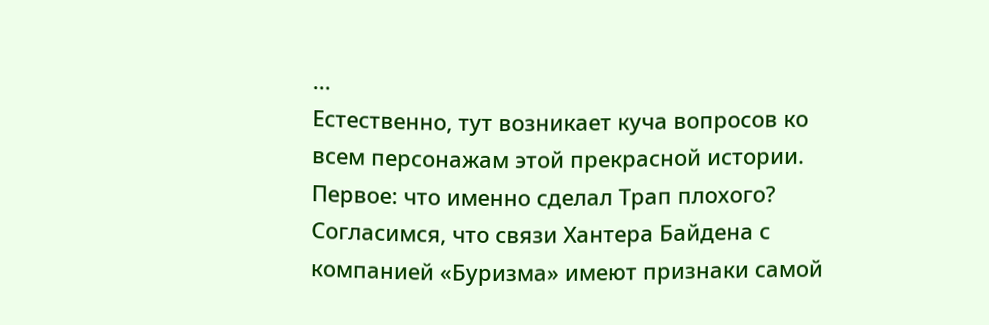...
Естественно, тут возникает куча вопросов ко всем персонажам этой прекрасной истории. Первое: что именно сделал Трап плохого? Согласимся, что связи Хантера Байдена с компанией «Буризма» имеют признаки самой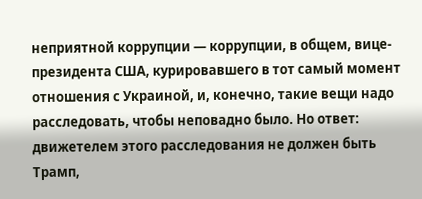неприятной коррупции — коррупции, в общем, вице-президента США, курировавшего в тот самый момент отношения с Украиной, и, конечно, такие вещи надо расследовать, чтобы неповадно было. Но ответ: движетелем этого расследования не должен быть Трамп,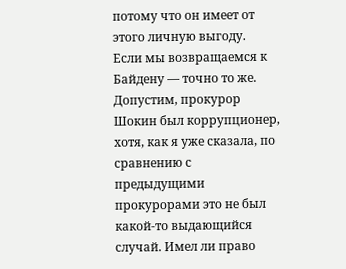потому что он имеет от этого личную выгоду.
Если мы возвращаемся к Байдену — точно то же. Допустим, прокурор Шокин был коррупционер, хотя, как я уже сказала, по сравнению с предыдущими прокурорами это не был какой-то выдающийся случай. Имел ли право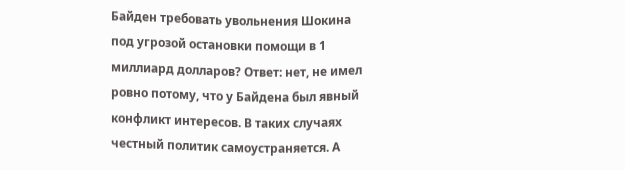Байден требовать увольнения Шокина под угрозой остановки помощи в 1 миллиард долларов? Ответ: нет, не имел ровно потому, что у Байдена был явный конфликт интересов. В таких случаях честный политик самоустраняется. А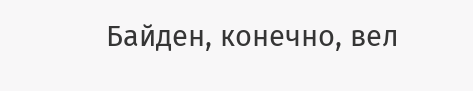Байден, конечно, вел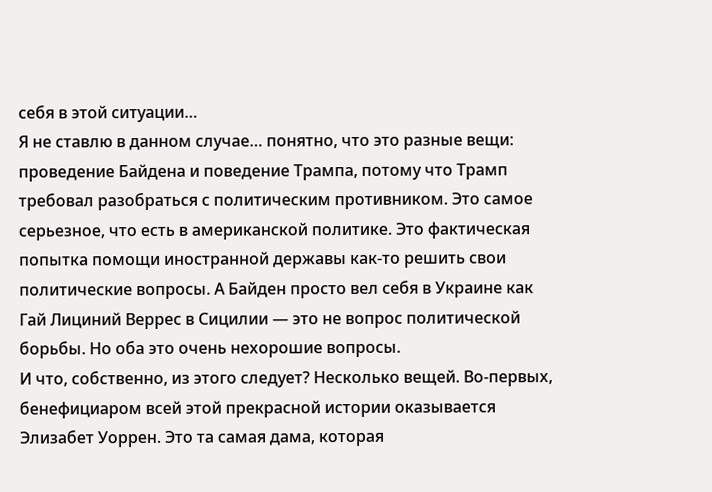себя в этой ситуации…
Я не ставлю в данном случае… понятно, что это разные вещи: проведение Байдена и поведение Трампа, потому что Трамп требовал разобраться с политическим противником. Это самое серьезное, что есть в американской политике. Это фактическая попытка помощи иностранной державы как-то решить свои политические вопросы. А Байден просто вел себя в Украине как Гай Лициний Веррес в Сицилии — это не вопрос политической борьбы. Но оба это очень нехорошие вопросы.
И что, собственно, из этого следует? Несколько вещей. Во-первых, бенефициаром всей этой прекрасной истории оказывается Элизабет Уоррен. Это та самая дама, которая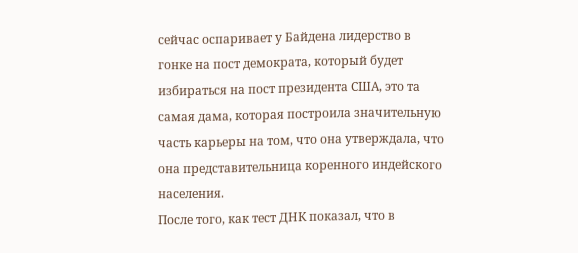сейчас оспаривает у Байдена лидерство в гонке на пост демократа, который будет избираться на пост президента США, это та самая дама, которая построила значительную часть карьеры на том, что она утверждала, что она представительница коренного индейского населения.
После того, как тест ДНК показал, что в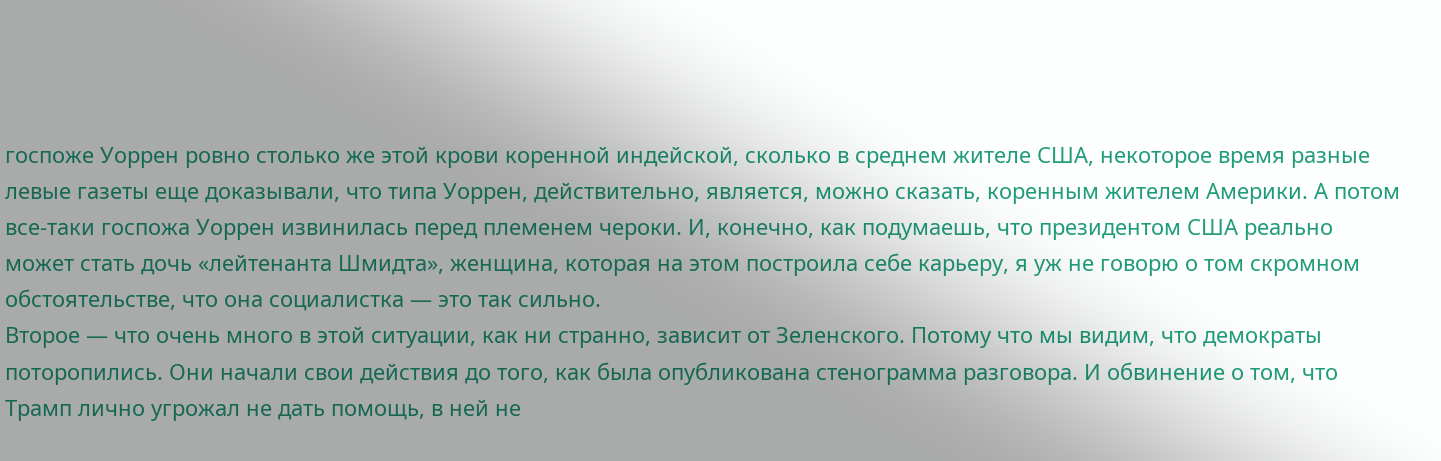госпоже Уоррен ровно столько же этой крови коренной индейской, сколько в среднем жителе США, некоторое время разные левые газеты еще доказывали, что типа Уоррен, действительно, является, можно сказать, коренным жителем Америки. А потом все-таки госпожа Уоррен извинилась перед племенем чероки. И, конечно, как подумаешь, что президентом США реально может стать дочь «лейтенанта Шмидта», женщина, которая на этом построила себе карьеру, я уж не говорю о том скромном обстоятельстве, что она социалистка — это так сильно.
Второе — что очень много в этой ситуации, как ни странно, зависит от Зеленского. Потому что мы видим, что демократы поторопились. Они начали свои действия до того, как была опубликована стенограмма разговора. И обвинение о том, что Трамп лично угрожал не дать помощь, в ней не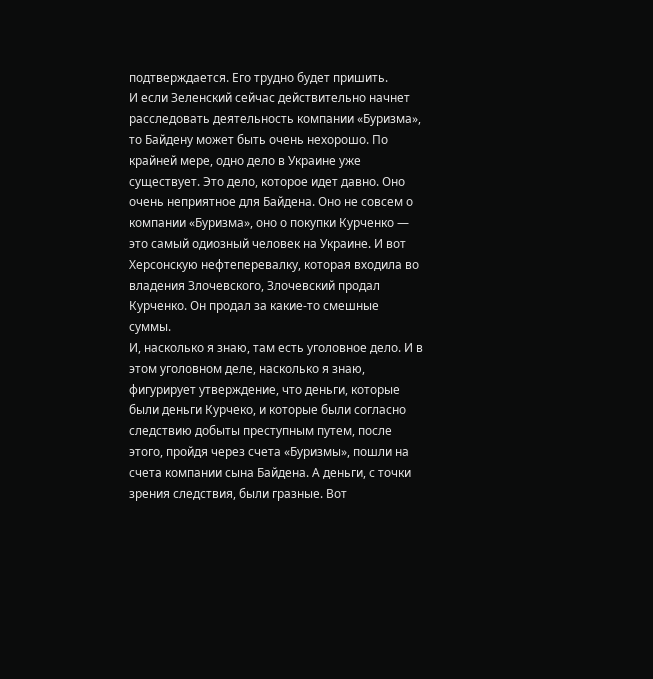подтверждается. Его трудно будет пришить.
И если Зеленский сейчас действительно начнет расследовать деятельность компании «Буризма», то Байдену может быть очень нехорошо. По крайней мере, одно дело в Украине уже существует. Это дело, которое идет давно. Оно очень неприятное для Байдена. Оно не совсем о компании «Буризма», оно о покупки Курченко — это самый одиозный человек на Украине. И вот Херсонскую нефтеперевалку, которая входила во владения Злочевского, Злочевский продал Курченко. Он продал за какие-то смешные суммы.
И, насколько я знаю, там есть уголовное дело. И в этом уголовном деле, насколько я знаю, фигурирует утверждение, что деньги, которые были деньги Курчеко, и которые были согласно следствию добыты преступным путем, после этого, пройдя через счета «Буризмы», пошли на счета компании сына Байдена. А деньги, с точки зрения следствия, были гразные. Вот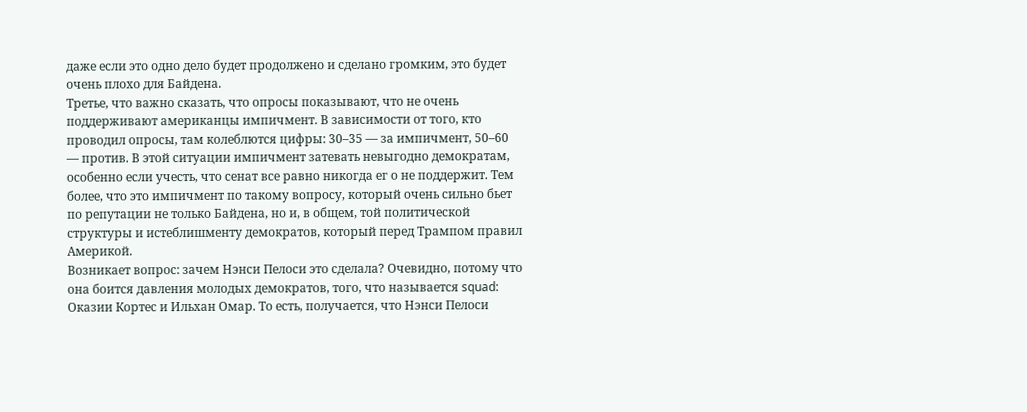даже если это одно дело будет продолжено и сделано громким, это будет очень плохо для Байдена.
Третье, что важно сказать, что опросы показывают, что не очень поддерживают американцы импичмент. В зависимости от того, кто проводил опросы, там колеблются цифры: 30–35 — за импичмент, 50–60 — против. В этой ситуации импичмент затевать невыгодно демократам, особенно если учесть, что сенат все равно никогда ег о не поддержит. Тем более, что это импичмент по такому вопросу, который очень сильно бьет по репутации не только Байдена, но и, в общем, той политической структуры и истеблишменту демократов, который перед Трампом правил Америкой.
Возникает вопрос: зачем Нэнси Пелоси это сделала? Очевидно, потому что она боится давления молодых демократов, того, что называется squad: Оказии Кортес и Ильхан Омар. То есть, получается, что Нэнси Пелоси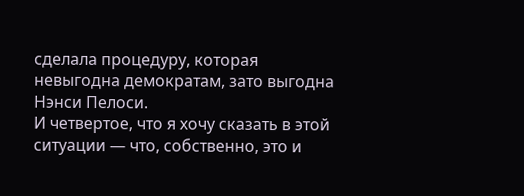сделала процедуру, которая невыгодна демократам, зато выгодна Нэнси Пелоси.
И четвертое, что я хочу сказать в этой ситуации — что, собственно, это и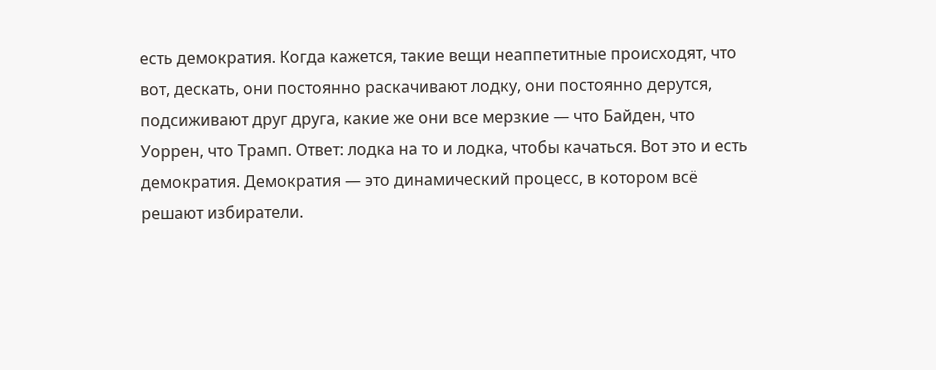есть демократия. Когда кажется, такие вещи неаппетитные происходят, что вот, дескать, они постоянно раскачивают лодку, они постоянно дерутся, подсиживают друг друга, какие же они все мерзкие — что Байден, что Уоррен, что Трамп. Ответ: лодка на то и лодка, чтобы качаться. Вот это и есть демократия. Демократия — это динамический процесс, в котором всё решают избиратели.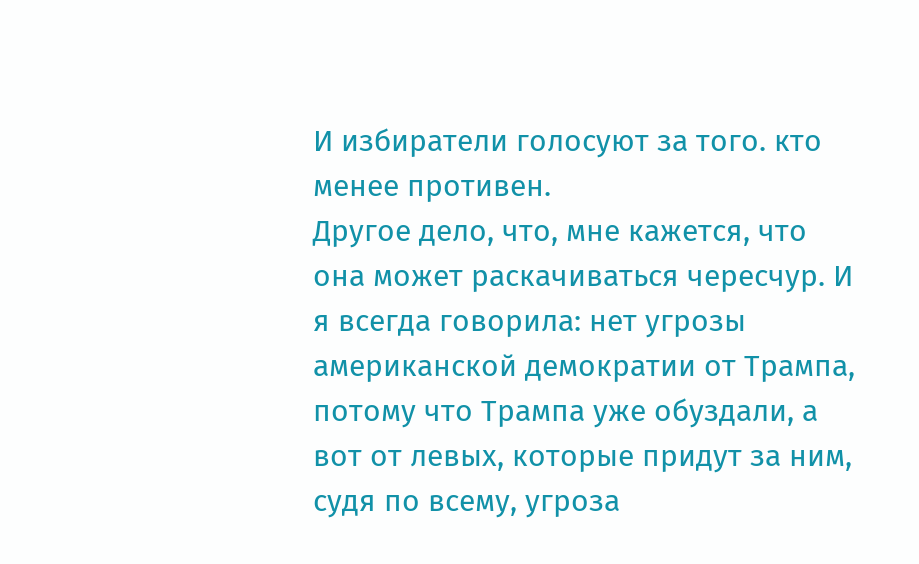И избиратели голосуют за того. кто менее противен.
Другое дело, что, мне кажется, что она может раскачиваться чересчур. И я всегда говорила: нет угрозы американской демократии от Трампа, потому что Трампа уже обуздали, а вот от левых, которые придут за ним, судя по всему, угроза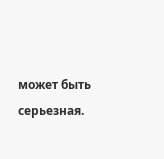может быть серьезная.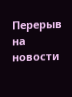Перерыв на новости